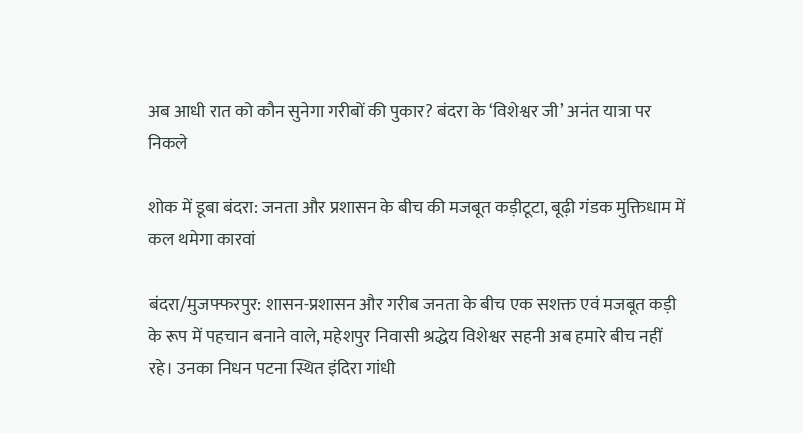अब आधी रात को कौन सुनेगा गरीबों की पुकार? बंदरा के ‘विशेश्वर जी’ अनंत यात्रा पर निकले

शोक में डूबा बंदरा: जनता और प्रशासन के बीच की मजबूत कड़ीटूटा, बूढ़ी गंडक मुक्तिधाम में कल थमेगा कारवां

बंदरा/मुजफ्फरपुर: शासन-प्रशासन और गरीब जनता के बीच एक सशक्त एवं मजबूत कड़ी के रूप में पहचान बनाने वाले, महेशपुर निवासी श्रद्धेय विशेश्वर सहनी अब हमारे बीच नहीं रहे। उनका निधन पटना स्थित इंदिरा गांधी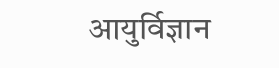आयुर्विज्ञान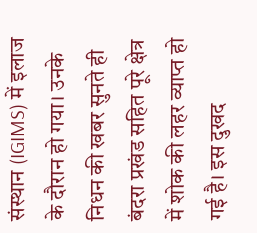संस्थान (IGIMS) में इलाज के दौरान हो गया। उनके निधन की खबर सुनते ही बंदरा प्रखंड सहित पूरे क्षेत्र में शोक की लहर व्याप्त हो गई है। इस दुखद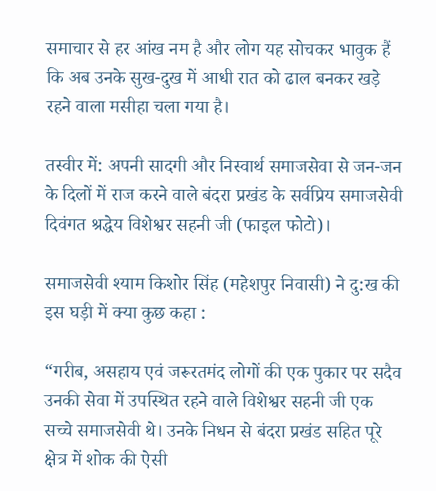समाचार से हर आंख नम है और लोग यह सोचकर भावुक हैं कि अब उनके सुख-दुख में आधी रात को ढाल बनकर खड़े रहने वाला मसीहा चला गया है।

तस्वीर में: अपनी सादगी और निस्वार्थ समाजसेवा से जन-जन के दिलों में राज करने वाले बंदरा प्रखंड के सर्वप्रिय समाजसेवी दिवंगत श्रद्धेय विशेश्वर सहनी जी (फाइल फोटो)।

समाजसेवी श्याम किशोर सिंह (महेशपुर निवासी) ने दु:ख की इस घड़ी में क्‍या कुछ कहा :

“गरीब, असहाय एवं जरूरतमंद लोगों की एक पुकार पर सदैव उनकी सेवा में उपस्थित रहने वाले विशेश्वर सहनी जी एक सच्चे समाजसेवी थे। उनके निधन से बंदरा प्रखंड सहित पूरे क्षेत्र में शोक की ऐसी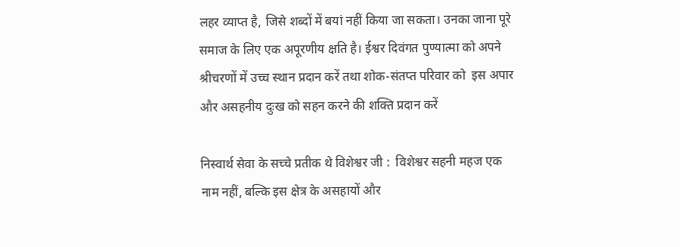लहर व्याप्त है, जिसे शब्दों में बयां नहीं किया जा सकता। उनका जाना पूरे समाज के लिए एक अपूरणीय क्षति है। ईश्वर दिवंगत पुण्यात्मा को अपने श्रीचरणों में उच्च स्थान प्रदान करें तथा शोक-संतप्त परिवार को  इस अपार और असहनीय दुःख को सहन करने की शक्ति प्रदान करें

निस्वार्थ सेवा के सच्चे प्रतीक थे विशेश्वर जी :  विशेश्वर सहनी महज एक नाम नहीं, बल्कि इस क्षेत्र के असहायों और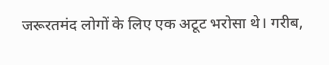जरूरतमंद लोगों के लिए एक अटूट भरोसा थे। गरीब,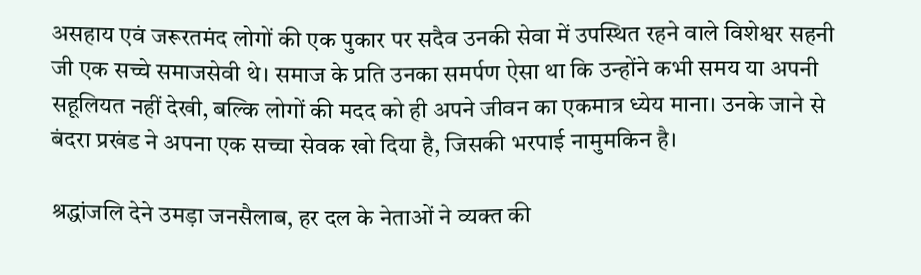असहाय एवं जरूरतमंद लोगों की एक पुकार पर सदैव उनकी सेवा में उपस्थित रहने वाले विशेश्वर सहनी जी एक सच्चे समाजसेवी थे। समाज के प्रति उनका समर्पण ऐसा था कि उन्होंने कभी समय या अपनी सहूलियत नहीं देखी, बल्कि लोगों की मदद को ही अपने जीवन का एकमात्र ध्येय माना। उनके जाने से बंदरा प्रखंड ने अपना एक सच्चा सेवक खो दिया है, जिसकी भरपाई नामुमकिन है।

श्रद्धांजलि देने उमड़ा जनसैलाब, हर दल के नेताओं ने व्यक्त की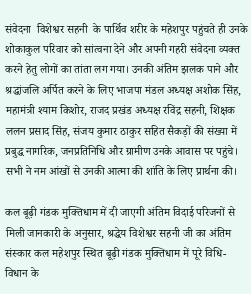संवेदना  विशेश्वर सहनी  के पार्थिव शरीर के महेशपुर पहुंचते ही उनके शोकाकुल परिवार को सांत्वना देने और अपनी गहरी संवेदना व्यक्त करने हेतु लोगों का तांता लग गया। उनकी अंतिम झलक पाने और श्रद्धांजलि अर्पित करने के लिए भाजपा मंडल अध्यक्ष अशोक सिंह, महामंत्री श्याम किशोर, राजद प्रखंड अध्यक्ष रविंद्र सहनी, शिक्षक ललन प्रसाद सिंह, संजय कुमार ठाकुर सहित सैकड़ों की संख्या में प्रबुद्ध नागरिक, जनप्रतिनिधि और ग्रामीण उनके आवास पर पहुंचे। सभी ने नम आंखों से उनकी आत्मा की शांति के लिए प्रार्थना की।

कल बूढ़ी गंडक मुक्तिधाम में दी जाएगी अंतिम विदाई परिजनों से मिली जानकारी के अनुसार, श्रद्धेय विशेश्वर सहनी जी का अंतिम संस्कार कल महेशपुर स्थित बूढ़ी गंडक मुक्तिधाम में पूरे विधि-विधान के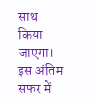साथ किया जाएगा। इस अंतिम सफर में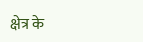क्षेत्र के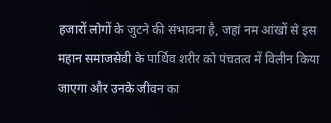हजारों लोगों के जुटने की संभावना है, जहां नम आंखों से इस महान समाजसेवी के पार्थिव शरीर को पंचतत्व में विलीन किया जाएगा और उनके जीवन का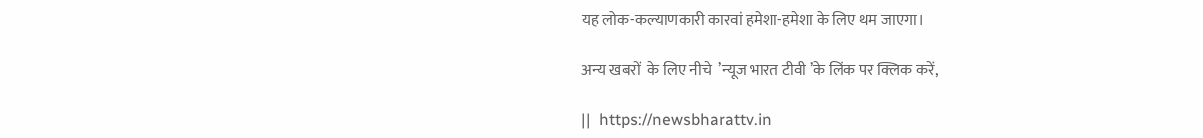यह लोक-कल्याणकारी कारवां हमेशा-हमेशा के लिए थम जाएगा।

अन्‍य खबरों  के लिए नीचे  ’न्‍यूज भारत टीवी ’के लिंक पर क्लिक करें,

||  https://newsbharattv.in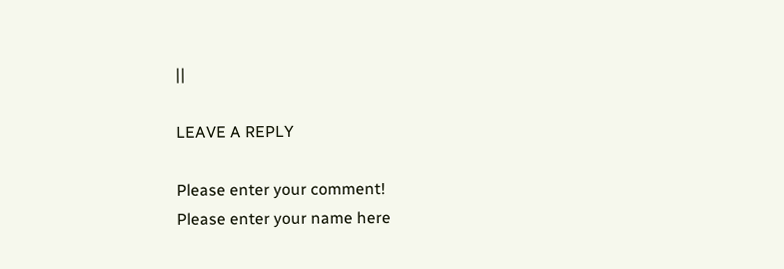||

LEAVE A REPLY

Please enter your comment!
Please enter your name here